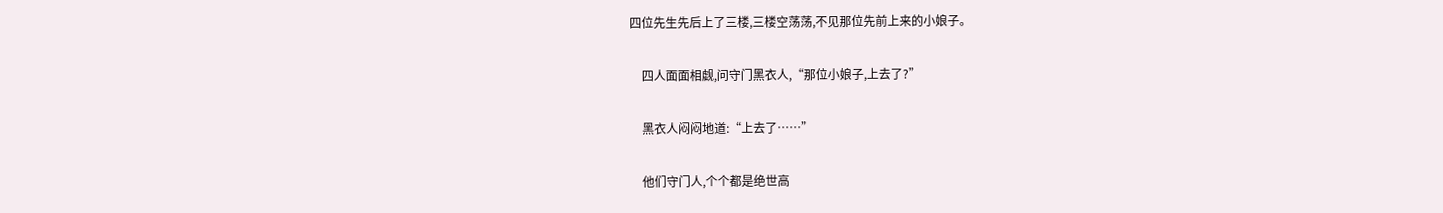四位先生先后上了三楼,三楼空荡荡,不见那位先前上来的小娘子。

    四人面面相觑,问守门黑衣人,“那位小娘子,上去了?”

    黑衣人闷闷地道:“上去了……”

    他们守门人,个个都是绝世高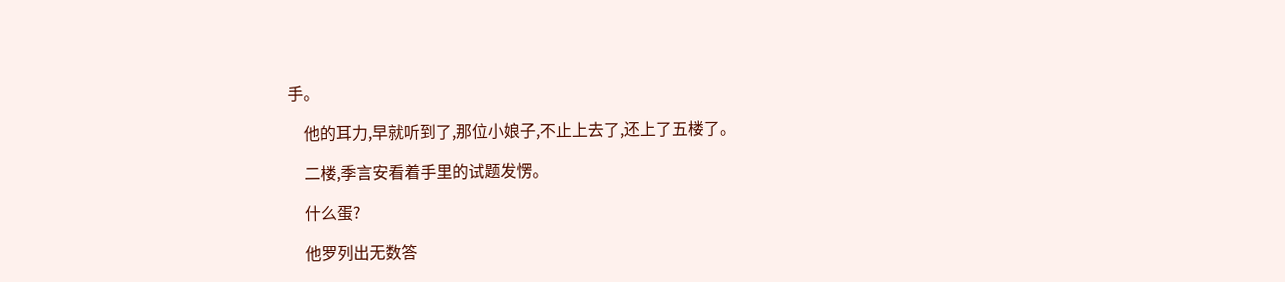手。

    他的耳力,早就听到了,那位小娘子,不止上去了,还上了五楼了。

    二楼,季言安看着手里的试题发愣。

    什么蛋?

    他罗列出无数答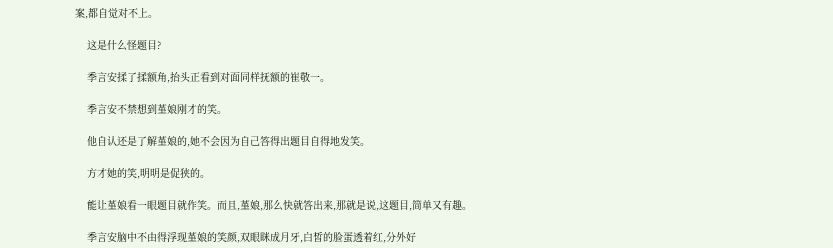案,都自觉对不上。

    这是什么怪题目?

    季言安揉了揉额角,抬头正看到对面同样抚额的崔敬一。

    季言安不禁想到堇娘刚才的笑。

    他自认还是了解堇娘的,她不会因为自己答得出题目自得地发笑。

    方才她的笑,明明是促狭的。

    能让堇娘看一眼题目就作笑。而且,堇娘,那么快就答出来,那就是说,这题目,简单又有趣。

    季言安脑中不由得浮现堇娘的笑颜,双眼眯成月牙,白皙的脸蛋透着红,分外好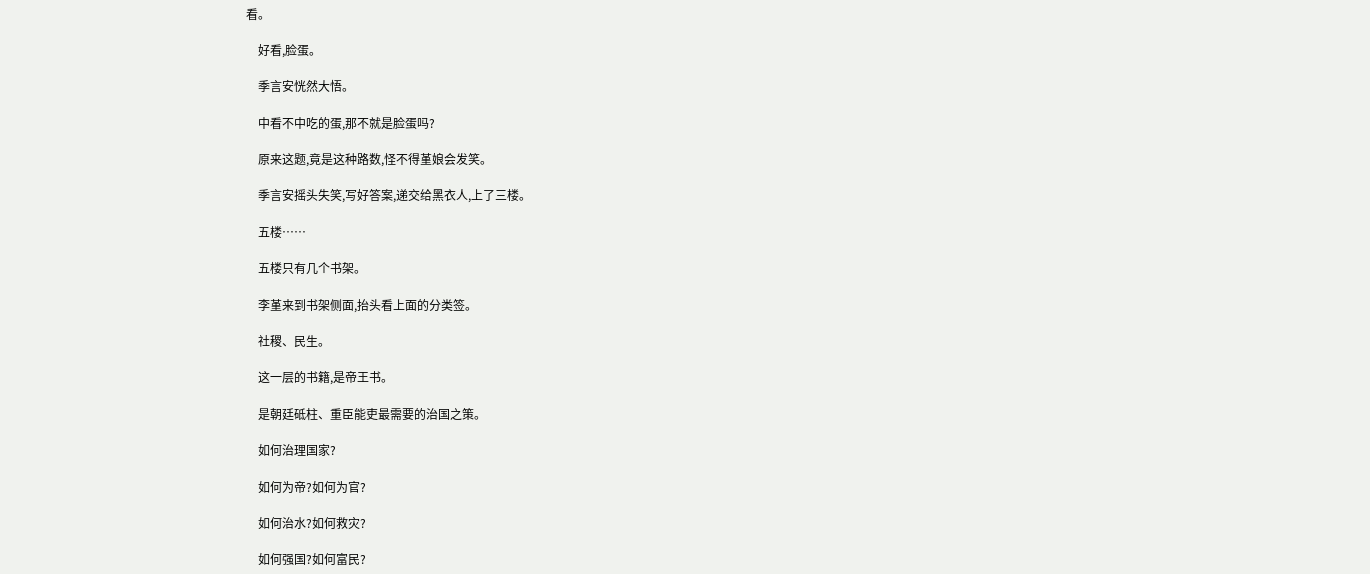看。

    好看,脸蛋。

    季言安恍然大悟。

    中看不中吃的蛋,那不就是脸蛋吗?

    原来这题,竟是这种路数,怪不得堇娘会发笑。

    季言安摇头失笑,写好答案,递交给黑衣人,上了三楼。

    五楼……

    五楼只有几个书架。

    李堇来到书架侧面,抬头看上面的分类签。

    社稷、民生。

    这一层的书籍,是帝王书。

    是朝廷砥柱、重臣能吏最需要的治国之策。

    如何治理国家?

    如何为帝?如何为官?

    如何治水?如何救灾?

    如何强国?如何富民?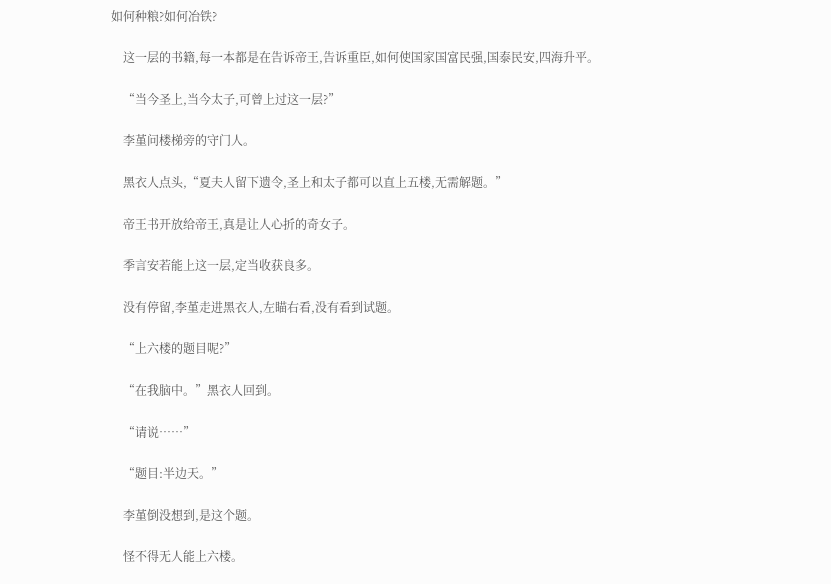如何种粮?如何冶铁?

    这一层的书籍,每一本都是在告诉帝王,告诉重臣,如何使国家国富民强,国泰民安,四海升平。

    “当今圣上,当今太子,可曾上过这一层?”

    李堇问楼梯旁的守门人。

    黑衣人点头,“夏夫人留下遗令,圣上和太子都可以直上五楼,无需解题。”

    帝王书开放给帝王,真是让人心折的奇女子。

    季言安若能上这一层,定当收获良多。

    没有停留,李堇走进黑衣人,左瞄右看,没有看到试题。

    “上六楼的题目呢?”

    “在我脑中。”黑衣人回到。

    “请说……”

    “题目:半边天。”

    李堇倒没想到,是这个题。

    怪不得无人能上六楼。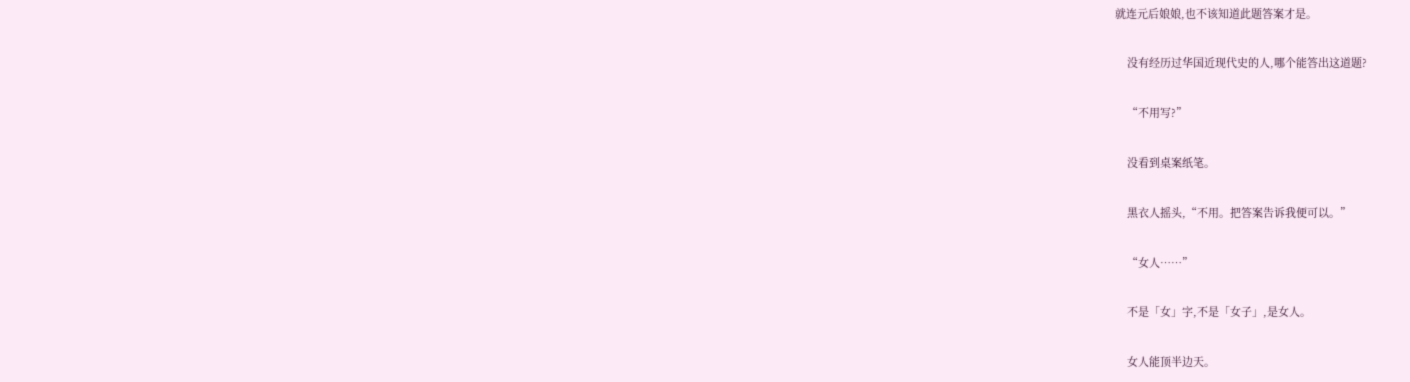就连元后娘娘,也不该知道此题答案才是。

    没有经历过华国近现代史的人,哪个能答出这道题?

    “不用写?”

    没看到桌案纸笔。

    黑衣人摇头,“不用。把答案告诉我便可以。”

    “女人……”

    不是「女」字,不是「女子」,是女人。

    女人能顶半边天。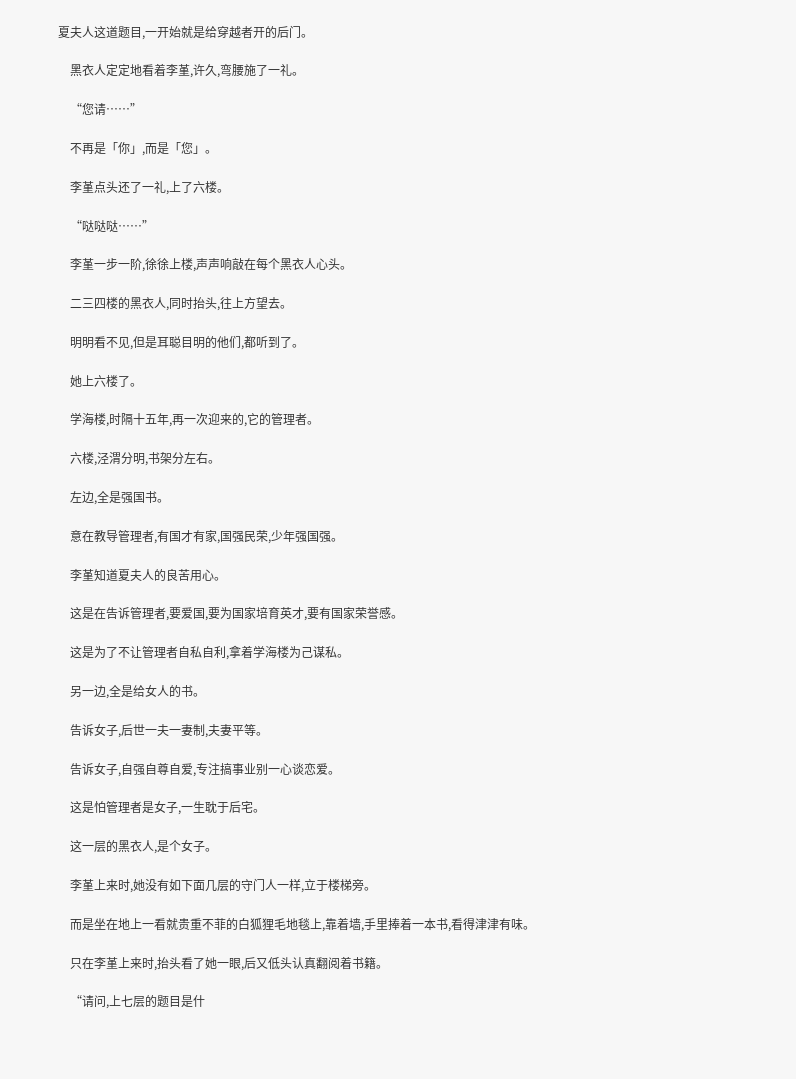夏夫人这道题目,一开始就是给穿越者开的后门。

    黑衣人定定地看着李堇,许久,弯腰施了一礼。

    “您请……”

    不再是「你」,而是「您」。

    李堇点头还了一礼,上了六楼。

    “哒哒哒……”

    李堇一步一阶,徐徐上楼,声声响敲在每个黑衣人心头。

    二三四楼的黑衣人,同时抬头,往上方望去。

    明明看不见,但是耳聪目明的他们,都听到了。

    她上六楼了。

    学海楼,时隔十五年,再一次迎来的,它的管理者。

    六楼,泾渭分明,书架分左右。

    左边,全是强国书。

    意在教导管理者,有国才有家,国强民荣,少年强国强。

    李堇知道夏夫人的良苦用心。

    这是在告诉管理者,要爱国,要为国家培育英才,要有国家荣誉感。

    这是为了不让管理者自私自利,拿着学海楼为己谋私。

    另一边,全是给女人的书。

    告诉女子,后世一夫一妻制,夫妻平等。

    告诉女子,自强自尊自爱,专注搞事业别一心谈恋爱。

    这是怕管理者是女子,一生耽于后宅。

    这一层的黑衣人,是个女子。

    李堇上来时,她没有如下面几层的守门人一样,立于楼梯旁。

    而是坐在地上一看就贵重不菲的白狐狸毛地毯上,靠着墙,手里捧着一本书,看得津津有味。

    只在李堇上来时,抬头看了她一眼,后又低头认真翻阅着书籍。

    “请问,上七层的题目是什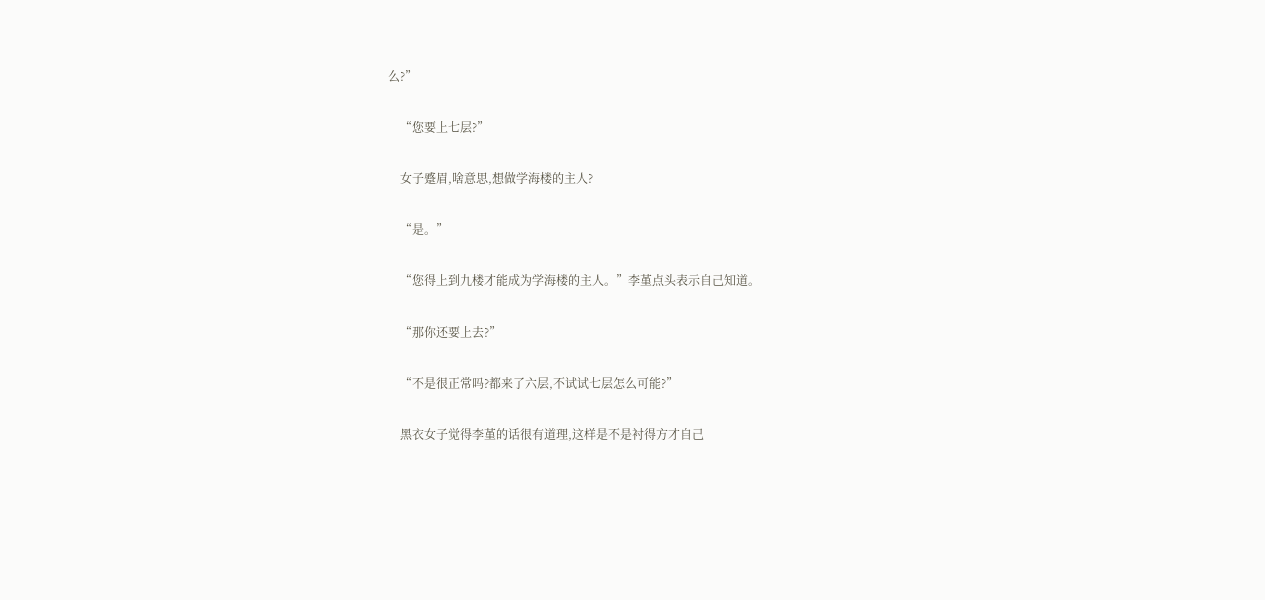么?”

    “您要上七层?”

    女子蹙眉,啥意思,想做学海楼的主人?

    “是。”

    “您得上到九楼才能成为学海楼的主人。”李堇点头表示自己知道。

    “那你还要上去?”

    “不是很正常吗?都来了六层,不试试七层怎么可能?”

    黑衣女子觉得李堇的话很有道理,这样是不是衬得方才自己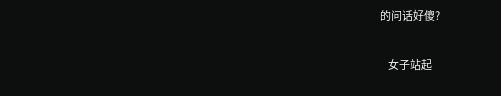的问话好傻?

    女子站起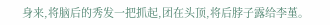身来,将脑后的秀发一把抓起,团在头顶,将后脖子露给李堇。